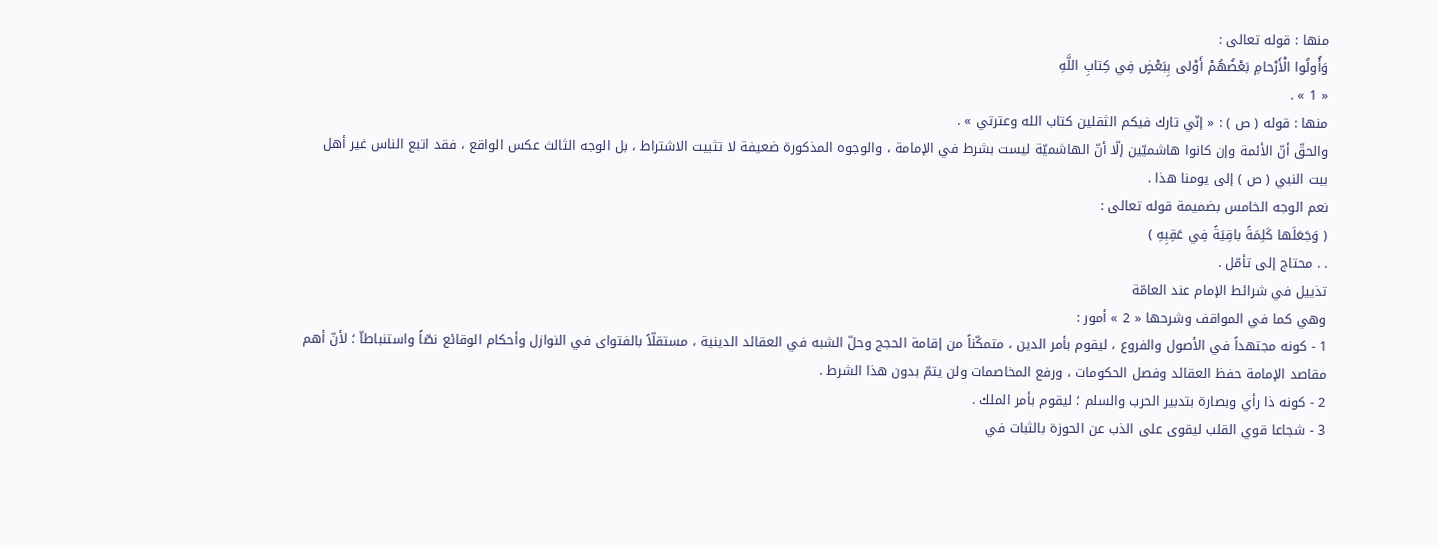منها : قوله تعالى :
وَأُولُوا الْأَرْحامِ بَعْضُهُمْ أَوْلى بِبَعْضٍ فِي كِتابِ اللَّهِ
« 1 » .
منها : قوله ( ص ) : « إنّي تارك فيكم الثقلين كتاب الله وعترتي » .
والحقّ أنّ الأئمة وإن كانوا هاشميّين إلّا أنّ الهاشميّة ليست بشرط في الإمامة ، والوجوه المذكورة ضعيفة لا تثبيت الاشتراط ، بل الوجه الثالث عكس الواقع ، فقد اتبع الناس غير أهل بيت النبي ( ص ) إلى يومنا هذا .
نعم الوجه الخامس بضميمة قوله تعالى :
( وَجَعَلَها كَلِمَةً باقِيَةً فِي عَقِبِهِ )
. . محتاج إلى تأمّل .
تذييل في شرائط الإمام عند العامّة
وهي كما في المواقف وشرحها « 2 » أمور :
1 - كونه مجتهداً في الأصول والفروع ، ليقوم بأمر الدين ، متمكّناً من إقامة الحجج وحلّ الشبه في العقائد الدينية ، مستقلّاً بالفتواى في النوازل وأحكام الوقائع نصّاً واستنباطاّ ؛ لأنّ أهم مقاصد الإمامة حفظ العقائد وفصل الحكومات ، ورفع المخاصمات ولن يتمّ بدون هذا الشرط .
2 - كونه ذا رأي وبصارة بتدبير الحرب والسلم ؛ ليقوم بأمر الملك .
3 - شجاعا قوي القلب ليقوى على الذب عن الحوزة بالثبات في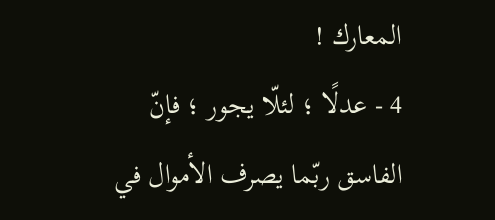المعارك !
4 - عدلًا ؛ لئلّا يجور ؛ فإنّ الفاسق ربّما يصرف الأموال في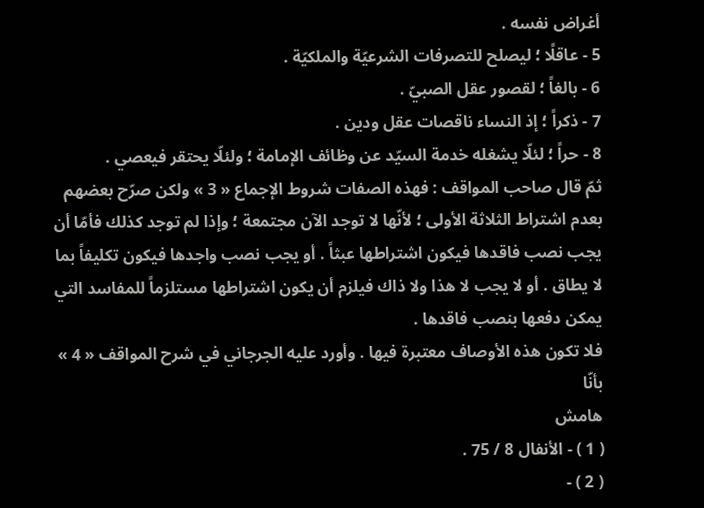أغراض نفسه .
5 - عاقلًا ؛ ليصلح للتصرفات الشرعيّة والملكيّة .
6 - بالغاً ؛ لقصور عقل الصبيّ .
7 - ذكراً ؛ إذ النساء ناقصات عقل ودين .
8 - حراً ؛ لئلّا يشغله خدمة السيّد عن وظائف الإمامة ؛ ولئلّا يحتقر فيعصي .
ثمّ قال صاحب المواقف : فهذه الصفات شروط الإجماع « 3 » ولكن صرّح بعضهم بعدم اشتراط الثلاثة الأولى ؛ لأنّها لا توجد الآن مجتمعة ؛ وإذا لم توجد كذلك فأمّا أن يجب نصب فاقدها فيكون اشتراطها عبثاً . أو يجب نصب واجدها فيكون تكليفاً بما لا يطاق . أو لا يجب لا هذا ولا ذاك فيلزم أن يكون اشتراطها مستلزماً للمفاسد التي يمكن دفعها بنصب فاقدها .
فلا تكون هذه الأوصاف معتبرة فيها . وأورد عليه الجرجاني في شرح المواقف « 4 » بأنّا
هامش
( 1 ) - الأنفال 8 / 75 .
( 2 ) -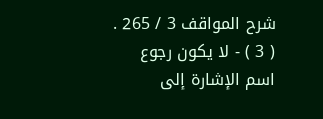شرح المواقف 3 / 265 .
( 3 ) - لا يكون رجوع اسم الإشارة إلى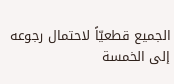الجميع قطعيّاً لاحتمال رجوعه إلى الخمسة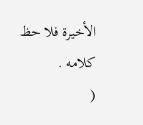الأخيرة فلا حظ كلامه .
(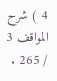4 ) شرح المواقف 3 / 265 .